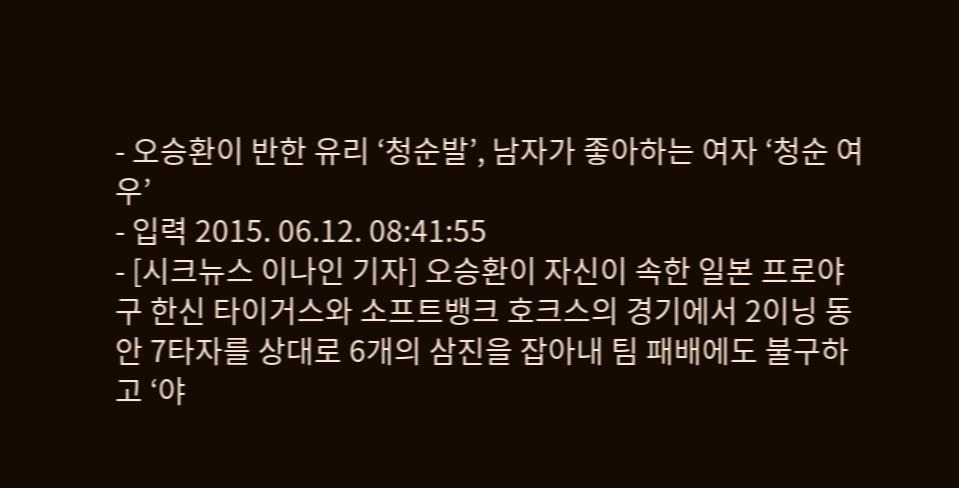- 오승환이 반한 유리 ‘청순발’, 남자가 좋아하는 여자 ‘청순 여우’
- 입력 2015. 06.12. 08:41:55
- [시크뉴스 이나인 기자] 오승환이 자신이 속한 일본 프로야구 한신 타이거스와 소프트뱅크 호크스의 경기에서 2이닝 동안 7타자를 상대로 6개의 삼진을 잡아내 팀 패배에도 불구하고 ‘야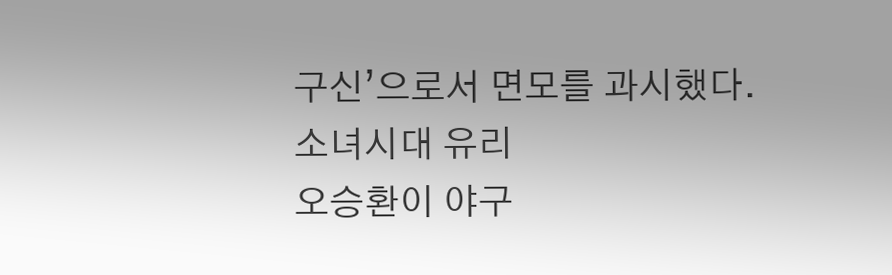구신’으로서 면모를 과시했다.
소녀시대 유리
오승환이 야구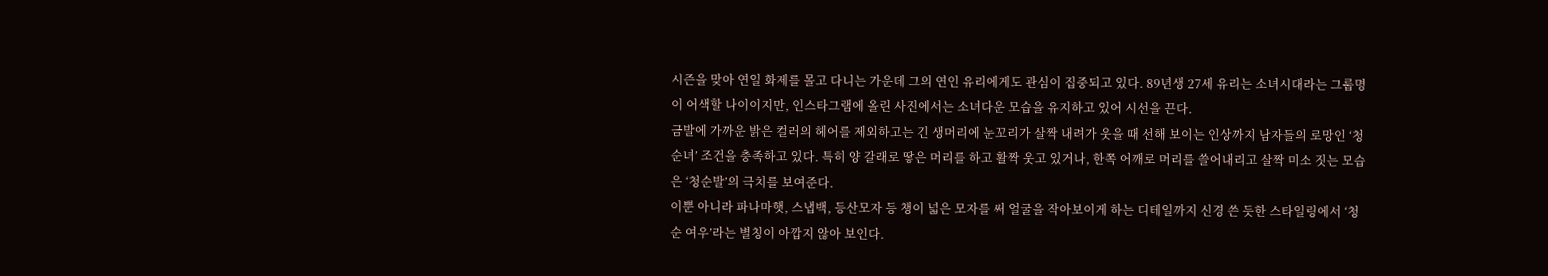시즌을 맞아 연일 화제를 몰고 다니는 가운데 그의 연인 유리에게도 관심이 집중되고 있다. 89년생 27세 유리는 소녀시대라는 그룹명이 어색할 나이이지만, 인스타그램에 올린 사진에서는 소녀다운 모습을 유지하고 있어 시선을 끈다.
금발에 가까운 밝은 컬러의 헤어를 제외하고는 긴 생머리에 눈꼬리가 살짝 내려가 웃을 때 선해 보이는 인상까지 남자들의 로망인 ‘청순녀’ 조건을 충족하고 있다. 특히 양 갈래로 땋은 머리를 하고 활짝 웃고 있거나, 한쪽 어깨로 머리를 쓸어내리고 살짝 미소 짓는 모습은 ‘청순발’의 극치를 보여준다.
이뿐 아니라 파나마햇, 스냅백, 등산모자 등 챙이 넓은 모자를 써 얼굴을 작아보이게 하는 디테일까지 신경 쓴 듯한 스타일링에서 ‘청순 여우’라는 별칭이 아깝지 않아 보인다.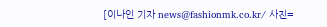[이나인 기자 news@fashionmk.co.kr/ 사진=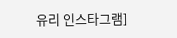유리 인스타그램]